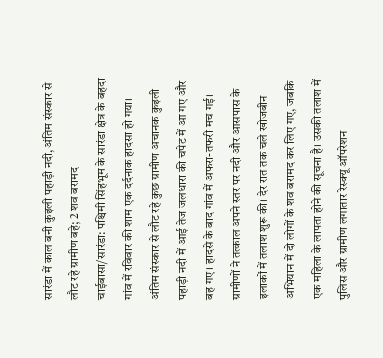सारंडा में काल बनी कुइली पहाड़ी नदी, अंतिम संस्कार से लौट रहे ग्रामीण बहे; 2 शव बरामद
चाईबासा/सारंडा: पश्चिमी सिंहभूम के सारंडा क्षेत्र के बहदा गांव में रविवार की शाम एक दर्दनाक हादसा हो गया। अंतिम संस्कार से लौट रहे कुछ ग्रामीण अचानक कुइली पहाड़ी नदी में आई तेज जलधारा की चपेट में आ गए और बह गए। हादसे के बाद गांव में अफरा-तफरी मच गई। ग्रामीणों ने तत्काल अपने स्तर पर नदी और आसपास के इलाकों में तलाश शुरू की। देर रात तक चले खोजबीन अभियान में दो लोगों के शव बरामद कर लिए गए, जबकि एक महिला के लापता होने की सूचना है। उसकी तलाश में पुलिस और ग्रामीण लगातार रेस्क्यू ऑपरेशन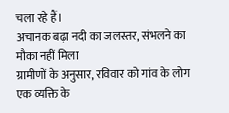चला रहे हैं।
अचानक बढ़ा नदी का जलस्तर, संभलने का मौका नहीं मिला
ग्रामीणों के अनुसार, रविवार को गांव के लोग एक व्यक्ति के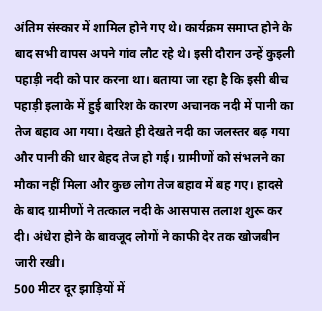अंतिम संस्कार में शामिल होने गए थे। कार्यक्रम समाप्त होने के बाद सभी वापस अपने गांव लौट रहे थे। इसी दौरान उन्हें कुइली पहाड़ी नदी को पार करना था। बताया जा रहा है कि इसी बीच पहाड़ी इलाके में हुई बारिश के कारण अचानक नदी में पानी का तेज बहाव आ गया। देखते ही देखते नदी का जलस्तर बढ़ गया और पानी की धार बेहद तेज हो गई। ग्रामीणों को संभलने का मौका नहीं मिला और कुछ लोग तेज बहाव में बह गए। हादसे के बाद ग्रामीणों ने तत्काल नदी के आसपास तलाश शुरू कर दी। अंधेरा होने के बावजूद लोगों ने काफी देर तक खोजबीन जारी रखी।
500 मीटर दूर झाड़ियों में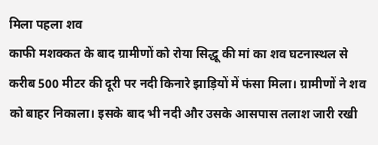मिला पहला शव
काफी मशक्कत के बाद ग्रामीणों को रोया सिद्धू की मां का शव घटनास्थल से करीब 500 मीटर की दूरी पर नदी किनारे झाड़ियों में फंसा मिला। ग्रामीणों ने शव को बाहर निकाला। इसके बाद भी नदी और उसके आसपास तलाश जारी रखी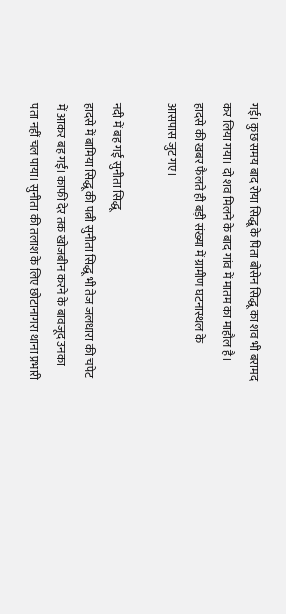गई। कुछ समय बाद रोया सिद्धू के पिता बोसेन सिद्धू का शव भी बरामद कर लिया गया। दो शव मिलने के बाद गांव में मातम का माहौल है। हादसे की खबर फैलते ही बड़ी संख्या में ग्रामीण घटनास्थल के आसपास जुट गए।

नदी में बह गईं सुनीता सिद्धू
हादसे में बामिया सिद्धू की पत्नी सुनीता सिद्धू भी तेज जलधारा की चपेट में आकर बह गईं। काफी देर तक खोजबीन करने के बावजूद उनका पता नहीं चल पाया। सुनीता की तलाश के लिए छोटानागरा थाना प्रभारी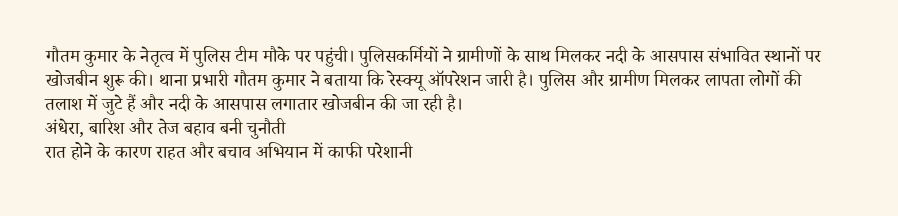गौतम कुमार के नेतृत्व में पुलिस टीम मौके पर पहुंची। पुलिसकर्मियों ने ग्रामीणों के साथ मिलकर नदी के आसपास संभावित स्थानों पर खोजबीन शुरू की। थाना प्रभारी गौतम कुमार ने बताया कि रेस्क्यू ऑपरेशन जारी है। पुलिस और ग्रामीण मिलकर लापता लोगों की तलाश में जुटे हैं और नदी के आसपास लगातार खोजबीन की जा रही है।
अंधेरा, बारिश और तेज बहाव बनी चुनौती
रात होने के कारण राहत और बचाव अभियान में काफी परेशानी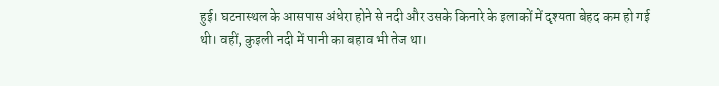हुई। घटनास्थल के आसपास अंधेरा होने से नदी और उसके किनारे के इलाकों में दृश्यता बेहद कम हो गई थी। वहीं, कुइली नदी में पानी का बहाव भी तेज था।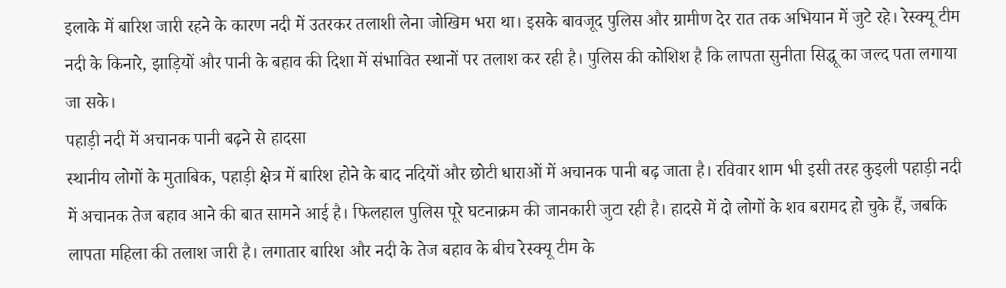इलाके में बारिश जारी रहने के कारण नदी में उतरकर तलाशी लेना जोखिम भरा था। इसके बावजूद पुलिस और ग्रामीण देर रात तक अभियान में जुटे रहे। रेस्क्यू टीम नदी के किनारे, झाड़ियों और पानी के बहाव की दिशा में संभावित स्थानों पर तलाश कर रही है। पुलिस की कोशिश है कि लापता सुनीता सिद्धू का जल्द पता लगाया जा सके।
पहाड़ी नदी में अचानक पानी बढ़ने से हादसा
स्थानीय लोगों के मुताबिक, पहाड़ी क्षेत्र में बारिश होने के बाद नदियों और छोटी धाराओं में अचानक पानी बढ़ जाता है। रविवार शाम भी इसी तरह कुइली पहाड़ी नदी में अचानक तेज बहाव आने की बात सामने आई है। फिलहाल पुलिस पूरे घटनाक्रम की जानकारी जुटा रही है। हादसे में दो लोगों के शव बरामद हो चुके हैं, जबकि लापता महिला की तलाश जारी है। लगातार बारिश और नदी के तेज बहाव के बीच रेस्क्यू टीम के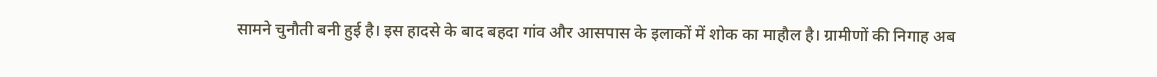सामने चुनौती बनी हुई है। इस हादसे के बाद बहदा गांव और आसपास के इलाकों में शोक का माहौल है। ग्रामीणों की निगाह अब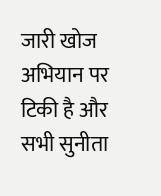जारी खोज अभियान पर टिकी है और सभी सुनीता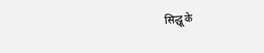सिद्धू के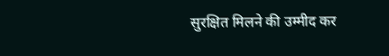सुरक्षित मिलने की उम्मीद कर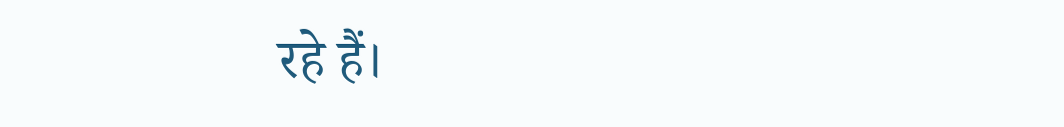रहे हैं।